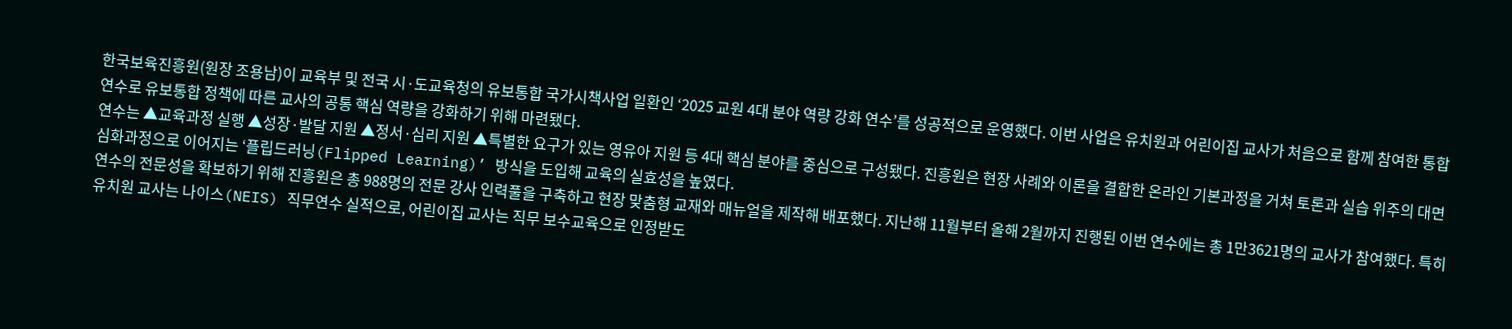한국보육진흥원(원장 조용남)이 교육부 및 전국 시·도교육청의 유보통합 국가시책사업 일환인 ‘2025 교원 4대 분야 역량 강화 연수’를 성공적으로 운영했다. 이번 사업은 유치원과 어린이집 교사가 처음으로 함께 참여한 통합연수로 유보통합 정책에 따른 교사의 공통 핵심 역량을 강화하기 위해 마련됐다.
연수는 ▲교육과정 실행 ▲성장·발달 지원 ▲정서·심리 지원 ▲특별한 요구가 있는 영유아 지원 등 4대 핵심 분야를 중심으로 구성됐다. 진흥원은 현장 사례와 이론을 결합한 온라인 기본과정을 거쳐 토론과 실습 위주의 대면 심화과정으로 이어지는 ‘플립드러닝(Flipped Learning)’ 방식을 도입해 교육의 실효성을 높였다.
연수의 전문성을 확보하기 위해 진흥원은 총 988명의 전문 강사 인력풀을 구축하고 현장 맞춤형 교재와 매뉴얼을 제작해 배포했다. 지난해 11월부터 올해 2월까지 진행된 이번 연수에는 총 1만3621명의 교사가 참여했다. 특히 유치원 교사는 나이스(NEIS) 직무연수 실적으로, 어린이집 교사는 직무 보수교육으로 인정받도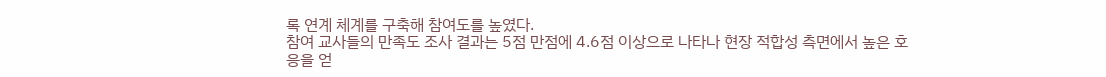록 연계 체계를 구축해 참여도를 높였다.
참여 교사들의 만족도 조사 결과는 5점 만점에 4.6점 이상으로 나타나 현장 적합성 측면에서 높은 호응을 얻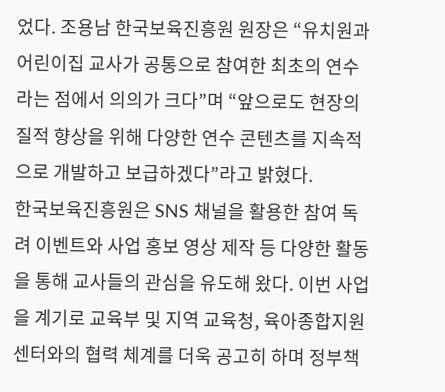었다. 조용남 한국보육진흥원 원장은 “유치원과 어린이집 교사가 공통으로 참여한 최초의 연수라는 점에서 의의가 크다”며 “앞으로도 현장의 질적 향상을 위해 다양한 연수 콘텐츠를 지속적으로 개발하고 보급하겠다”라고 밝혔다.
한국보육진흥원은 SNS 채널을 활용한 참여 독려 이벤트와 사업 홍보 영상 제작 등 다양한 활동을 통해 교사들의 관심을 유도해 왔다. 이번 사업을 계기로 교육부 및 지역 교육청, 육아종합지원센터와의 협력 체계를 더욱 공고히 하며 정부책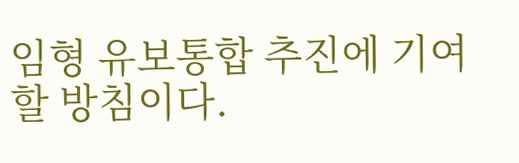임형 유보통합 추진에 기여할 방침이다.